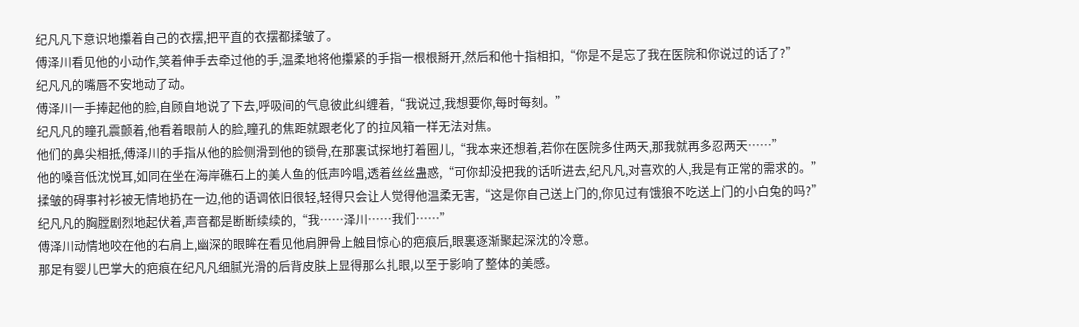纪凡凡下意识地攥着自己的衣摆,把平直的衣摆都揉皱了。
傅泽川看见他的小动作,笑着伸手去牵过他的手,温柔地将他攥紧的手指一根根掰开,然后和他十指相扣,“你是不是忘了我在医院和你说过的话了?”
纪凡凡的嘴唇不安地动了动。
傅泽川一手捧起他的脸,自顾自地说了下去,呼吸间的气息彼此纠缠着,“我说过,我想要你,每时每刻。”
纪凡凡的瞳孔震颤着,他看着眼前人的脸,瞳孔的焦距就跟老化了的拉风箱一样无法对焦。
他们的鼻尖相抵,傅泽川的手指从他的脸侧滑到他的锁骨,在那裏试探地打着圈儿,“我本来还想着,若你在医院多住两天,那我就再多忍两天……”
他的嗓音低沈悦耳,如同在坐在海岸礁石上的美人鱼的低声吟唱,透着丝丝蛊惑,“可你却没把我的话听进去,纪凡凡,对喜欢的人,我是有正常的需求的。”
揉皱的碍事衬衫被无情地扔在一边,他的语调依旧很轻,轻得只会让人觉得他温柔无害,“这是你自己送上门的,你见过有饿狼不吃送上门的小白兔的吗?”
纪凡凡的胸膛剧烈地起伏着,声音都是断断续续的,“我……泽川……我们……”
傅泽川动情地咬在他的右肩上,幽深的眼眸在看见他肩胛骨上触目惊心的疤痕后,眼裏逐渐聚起深沈的冷意。
那足有婴儿巴掌大的疤痕在纪凡凡细腻光滑的后背皮肤上显得那么扎眼,以至于影响了整体的美感。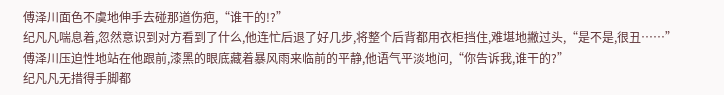傅泽川面色不虞地伸手去碰那道伤疤,“谁干的!?”
纪凡凡喘息着,忽然意识到对方看到了什么,他连忙后退了好几步,将整个后背都用衣柜挡住,难堪地撇过头,“是不是,很丑……”
傅泽川压迫性地站在他跟前,漆黑的眼底藏着暴风雨来临前的平静,他语气平淡地问,“你告诉我,谁干的?”
纪凡凡无措得手脚都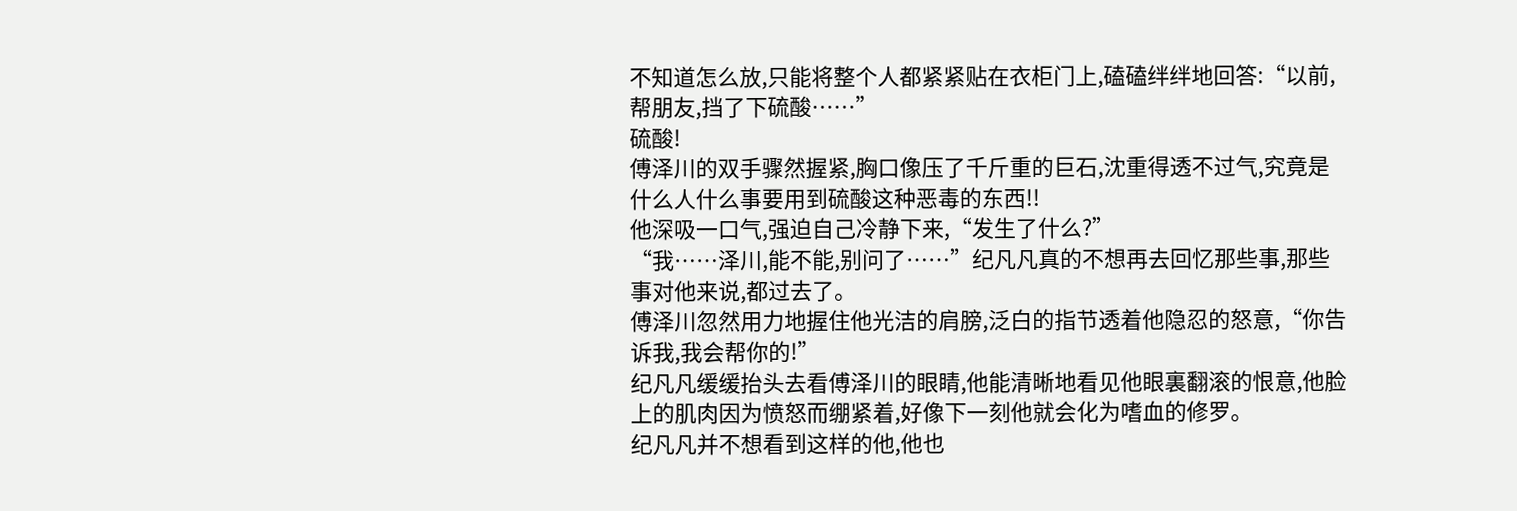不知道怎么放,只能将整个人都紧紧贴在衣柜门上,磕磕绊绊地回答:“以前,帮朋友,挡了下硫酸……”
硫酸!
傅泽川的双手骤然握紧,胸口像压了千斤重的巨石,沈重得透不过气,究竟是什么人什么事要用到硫酸这种恶毒的东西!!
他深吸一口气,强迫自己冷静下来,“发生了什么?”
“我……泽川,能不能,别问了……”纪凡凡真的不想再去回忆那些事,那些事对他来说,都过去了。
傅泽川忽然用力地握住他光洁的肩膀,泛白的指节透着他隐忍的怒意,“你告诉我,我会帮你的!”
纪凡凡缓缓抬头去看傅泽川的眼睛,他能清晰地看见他眼裏翻滚的恨意,他脸上的肌肉因为愤怒而绷紧着,好像下一刻他就会化为嗜血的修罗。
纪凡凡并不想看到这样的他,他也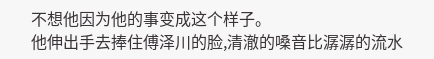不想他因为他的事变成这个样子。
他伸出手去捧住傅泽川的脸,清澈的嗓音比潺潺的流水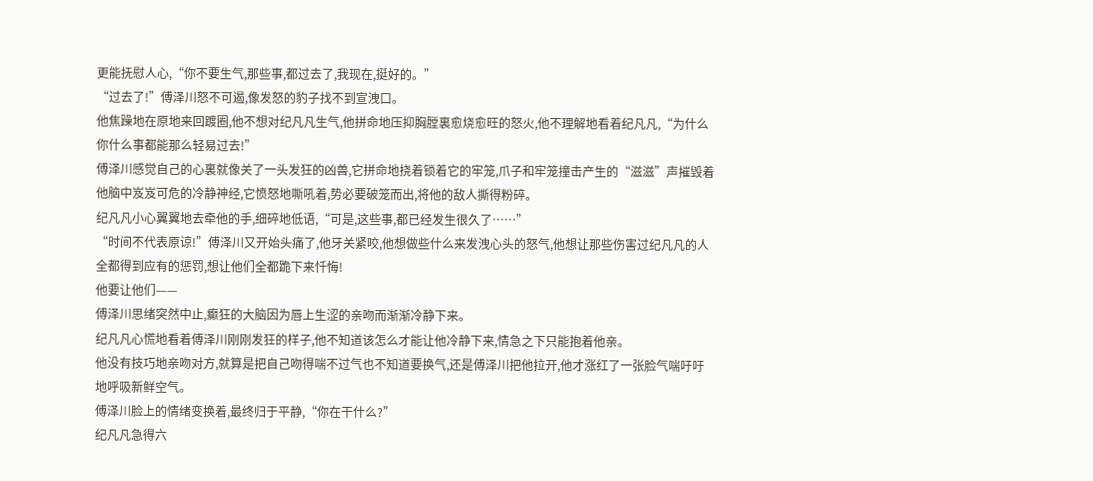更能抚慰人心,“你不要生气,那些事,都过去了,我现在,挺好的。”
“过去了!”傅泽川怒不可遏,像发怒的豹子找不到宣洩口。
他焦躁地在原地来回踱圈,他不想对纪凡凡生气,他拼命地压抑胸膛裏愈烧愈旺的怒火,他不理解地看着纪凡凡,“为什么你什么事都能那么轻易过去!”
傅泽川感觉自己的心裏就像关了一头发狂的凶兽,它拼命地挠着锁着它的牢笼,爪子和牢笼撞击产生的“滋滋”声摧毁着他脑中岌岌可危的冷静神经,它愤怒地嘶吼着,势必要破笼而出,将他的敌人撕得粉碎。
纪凡凡小心翼翼地去牵他的手,细碎地低语,“可是,这些事,都已经发生很久了……”
“时间不代表原谅!”傅泽川又开始头痛了,他牙关紧咬,他想做些什么来发洩心头的怒气,他想让那些伤害过纪凡凡的人全都得到应有的惩罚,想让他们全都跪下来忏悔!
他要让他们——
傅泽川思绪突然中止,癫狂的大脑因为唇上生涩的亲吻而渐渐冷静下来。
纪凡凡心慌地看着傅泽川刚刚发狂的样子,他不知道该怎么才能让他冷静下来,情急之下只能抱着他亲。
他没有技巧地亲吻对方,就算是把自己吻得喘不过气也不知道要换气,还是傅泽川把他拉开,他才涨红了一张脸气喘吁吁地呼吸新鲜空气。
傅泽川脸上的情绪变换着,最终归于平静,“你在干什么?”
纪凡凡急得六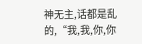神无主,话都是乱的,“我,我,你,你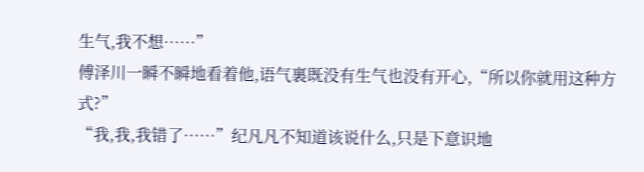生气,我不想……”
傅泽川一瞬不瞬地看着他,语气裏既没有生气也没有开心,“所以你就用这种方式?”
“我,我,我错了……”纪凡凡不知道该说什么,只是下意识地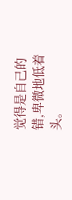觉得是自己的错,卑微地低着头。